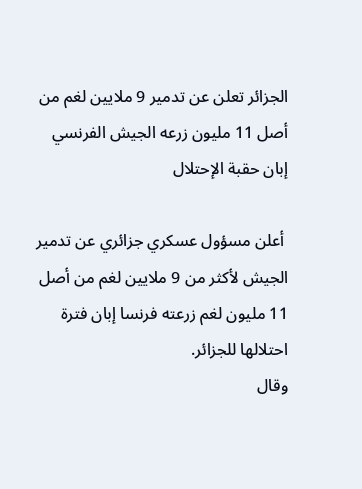الجزائر تعلن عن تدمير 9 ملايين لغم من أصل 11 مليون زرعه الجيش الفرنسي إبان حقبة الإحتلال

 أعلن مسؤول عسكري جزائري عن تدمير الجيش لأكثر من 9 ملايين لغم من أصل 11 مليون لغم زرعته فرنسا إبان فترة احتلالها للجزائر.
وقال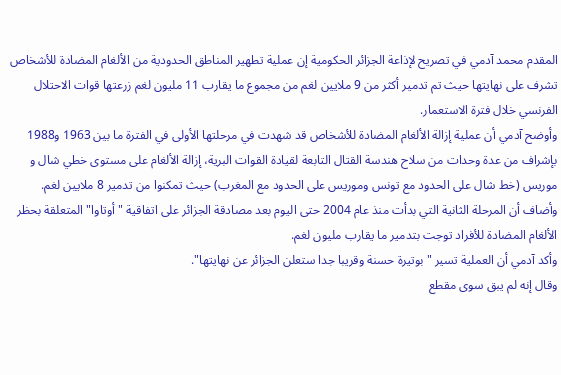المقدم محمد آدمي في تصريح لإذاعة الجزائر الحكومية إن عملية تطهير المناطق الحدودية من الألغام المضادة للأشخاص تشرف على نهايتها حيث تم تدمير أكثر من 9 ملايين لغم من مجموع ما يقارب 11 مليون لغم زرعتها قوات الاحتلال الفرنسي خلال فترة الاستعمار.
وأوضح آدمي أن عملية إزالة الألغام المضادة للأشخاص قد شهدت في مرحلتها الأولى في الفترة ما بين 1963 و1988 بإشراف من عدة وحدات من سلاح هندسة القتال التابعة لقيادة القوات البرية، إزالة الألغام على مستوى خطي شال و موريس (خط شال على الحدود مع تونس وموريس على الحدود مع المغرب) حيث تمكنوا من تدمير 8 ملايين لغم.
وأضاف أن المرحلة الثانية التي بدأت منذ عام 2004 حتى اليوم بعد مصادقة الجزائر على اتفاقية "أوتاوا" المتعلقة بحظر الألغام المضادة للأفراد توجت بتدمير ما يقارب مليون لغم.
وأكد آدمي أن العملية تسير "بوتيرة حسنة وقريبا جدا ستعلن الجزائر عن نهايتها".
وقال إنه لم يبق سوى مقطع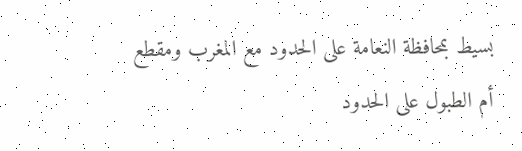بسيط بمحافظة النعامة على الحدود مع المغرب ومقطع أم الطبول على الحدود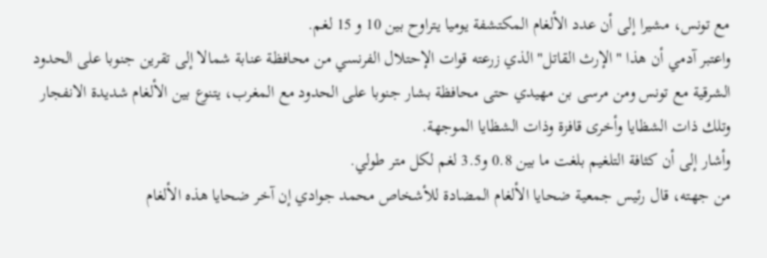مع تونس، مشيرا إلى أن عدد الألغام المكتشفة يوميا يتراوح بين 10 و 15 لغم.
واعتبر آدمي أن هذا "الإرث القاتل" الذي زرعته قوات الإحتلال الفرنسي من محافظة عنابة شمالا إلى تقرين جنوبا على الحدود الشرقية مع تونس ومن مرسى بن مهيدي حتى محافظة بشار جنوبا على الحدود مع المغرب، يتنوع بين الألغام شديدة الانفجار وتلك ذات الشظايا وأخرى قافزة وذات الشظايا الموجهة.
وأشار إلى أن كثافة التلغيم بلغت ما بين 0.8 و3.5 لغم لكل متر طولي.
من جهته، قال رئيس جمعية ضحايا الألغام المضادة للأشخاص محمد جوادي إن آخر ضحايا هذه الألغام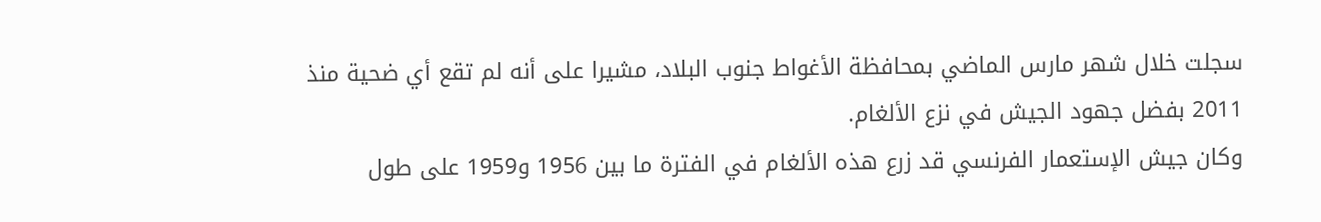سجلت خلال شهر مارس الماضي بمحافظة الأغواط جنوب البلاد، مشيرا على أنه لم تقع أي ضحية منذ 2011 بفضل جهود الجيش في نزع الألغام.
وكان جيش الإستعمار الفرنسي قد زرع هذه الألغام في الفترة ما بين 1956 و1959 على طول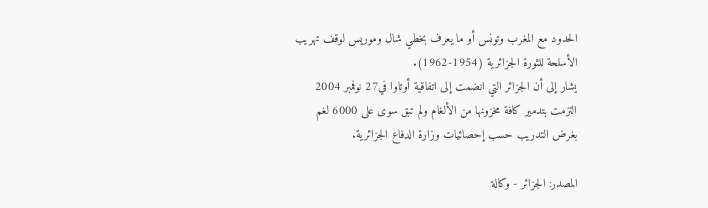الحدود مع المغرب وتونس أو ما يعرف بخطي شال وموريس لوقف تهريب الأسلحة للثورة الجزائرية (1954-1962).
يشار إلى أن الجزائر التي انضمت إلى اتفاقية أوتاوا في27 نوفمبر 2004 التزمت بتدمير كافة مخزونها من الألغام ولم تبق سوى على 6000 لغم بغرض التدريب حسب إحصائيات وزارة الدفاع الجزائرية.

المصدر: الجزائر - وكالة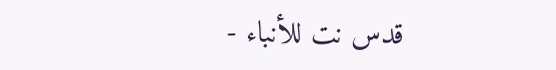قدس نت للأنباء -